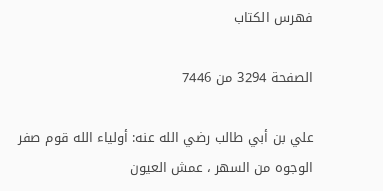فهرس الكتاب

الصفحة 3294 من 7446

علي بن أبي طالب رضي الله عنه: أولياء الله قوم صفر الوجوه من السهر ، عمش العيون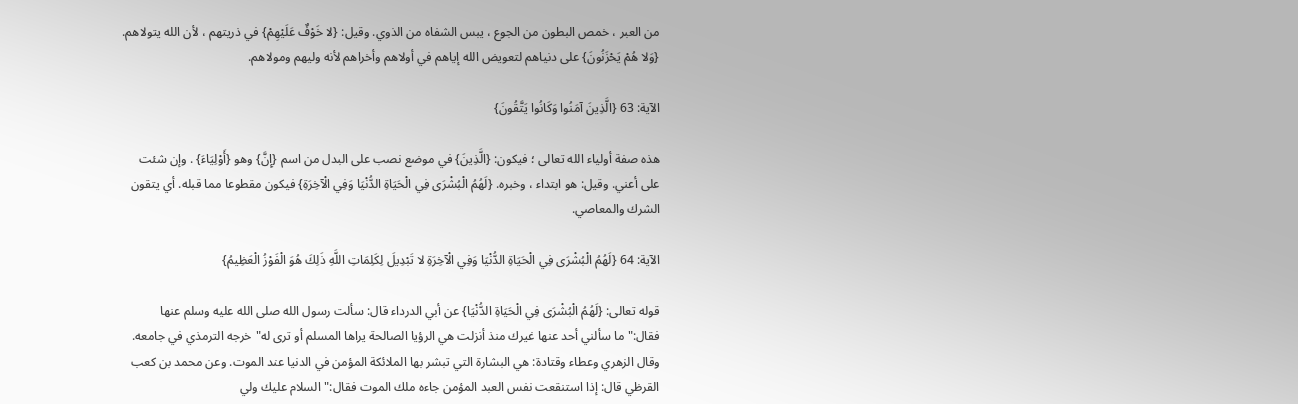من العبر ، خمص البطون من الجوع ، يبس الشفاه من الذوي. وقيل: {لا خَوْفٌ عَلَيْهِمْ} في ذريتهم ، لأن الله يتولاهم. {وَلا هُمْ يَحْزَنُونَ} على دنياهم لتعويض الله إياهم في أولاهم وأخراهم لأنه وليهم ومولاهم.

الآية: 63 {الَّذِينَ آمَنُوا وَكَانُوا يَتَّقُونَ}

هذه صفة أولياء الله تعالى ؛ فيكون: {الَّذِينَ} في موضع نصب على البدل من اسم {إِنَّ} وهو {أَوْلِيَاءَ} . وإن شئت على أعني. وقيل: هو ابتداء ، وخبره. {لَهُمُ الْبُشْرَى فِي الْحَيَاةِ الدُّنْيَا وَفِي الْآخِرَةِ} فيكون مقطوعا مما قبله. أي يتقون الشرك والمعاصي.

الآية: 64 {لَهُمُ الْبُشْرَى فِي الْحَيَاةِ الدُّنْيَا وَفِي الْآخِرَةِ لا تَبْدِيلَ لِكَلِمَاتِ اللَّهِ ذَلِكَ هُوَ الْفَوْزُ الْعَظِيمُ}

قوله تعالى: {لَهُمُ الْبُشْرَى فِي الْحَيَاةِ الدُّنْيَا} عن أبي الدرداء قال: سألت رسول الله صلى الله عليه وسلم عنها فقال:"ما سألني أحد عنها غيرك منذ أنزلت هي الرؤيا الصالحة يراها المسلم أو ترى له"خرجه الترمذي في جامعه. وقال الزهري وعطاء وقتادة: هي البشارة التي تبشر بها الملائكة المؤمن في الدنيا عند الموت. وعن محمد بن كعب القرظي قال: إذا استنقعت نفس العبد المؤمن جاءه ملك الموت فقال:"السلام عليك ولي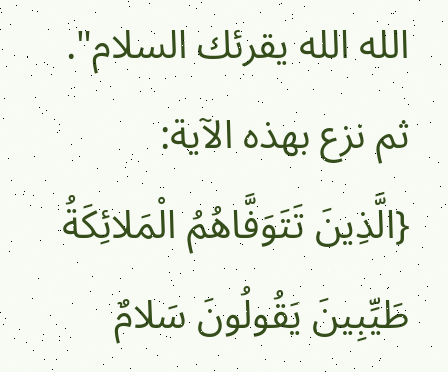الله الله يقرئك السلام". ثم نزع بهذه الآية: {الَّذِينَ تَتَوَفَّاهُمُ الْمَلائِكَةُ طَيِّبِينَ يَقُولُونَ سَلامٌ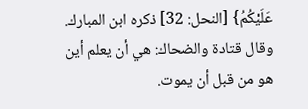عَلَيْكُمُ} [النحل: 32] ذكره ابن المبارك. وقال قتادة والضحاك: هي أن يعلم أين هو من قبل أن يموت.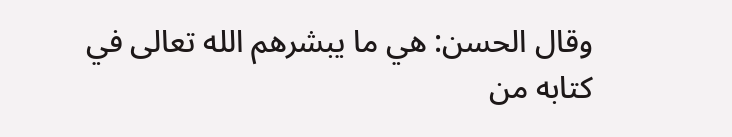وقال الحسن: هي ما يبشرهم الله تعالى في كتابه من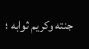جنته وكريم ثوابه ؛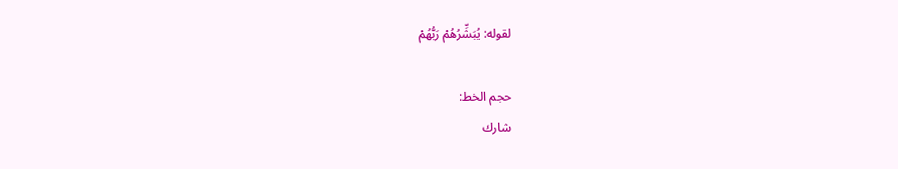لقوله: يُبَشِّرُهُمْ رَبُّهُمْ

حجم الخط:
شارك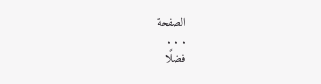الصفحة
. . .
فضلًا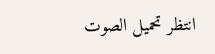انتظر تحميل الصوت